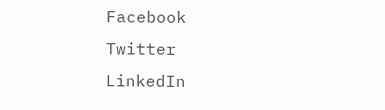Facebook
Twitter
LinkedIn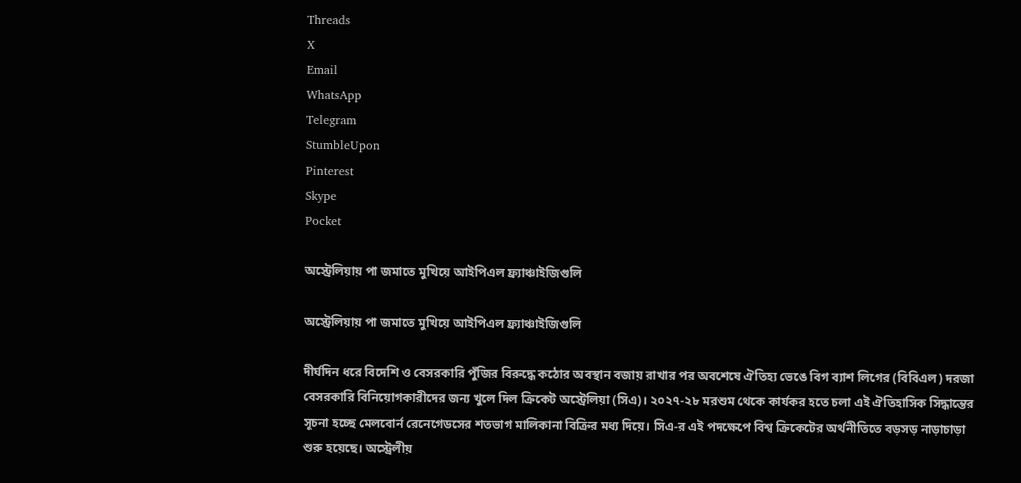Threads
X
Email
WhatsApp
Telegram
StumbleUpon
Pinterest
Skype
Pocket

অস্ট্রেলিয়ায় পা জমাতে মুখিয়ে আইপিএল ফ্র্যাঞ্চাইজিগুলি

অস্ট্রেলিয়ায় পা জমাতে মুখিয়ে আইপিএল ফ্র্যাঞ্চাইজিগুলি

দীর্ঘদিন ধরে বিদেশি ও বেসরকারি পুঁজির বিরুদ্ধে কঠোর অবস্থান বজায় রাখার পর অবশেষে ঐতিহ্য ভেঙে বিগ ব্যাশ লিগের (বিবিএল) দরজা বেসরকারি বিনিয়োগকারীদের জন্য খুলে দিল ক্রিকেট অস্ট্রেলিয়া (সিএ)। ২০২৭-২৮ মরশুম থেকে কার্যকর হতে চলা এই ঐতিহাসিক সিদ্ধান্তের সূচনা হচ্ছে মেলবোর্ন রেনেগেডসের শতভাগ মালিকানা বিক্রির মধ্য দিয়ে। সিএ-র এই পদক্ষেপে বিশ্ব ক্রিকেটের অর্থনীতিতে বড়সড় নাড়াচাড়া শুরু হয়েছে। অস্ট্রেলীয়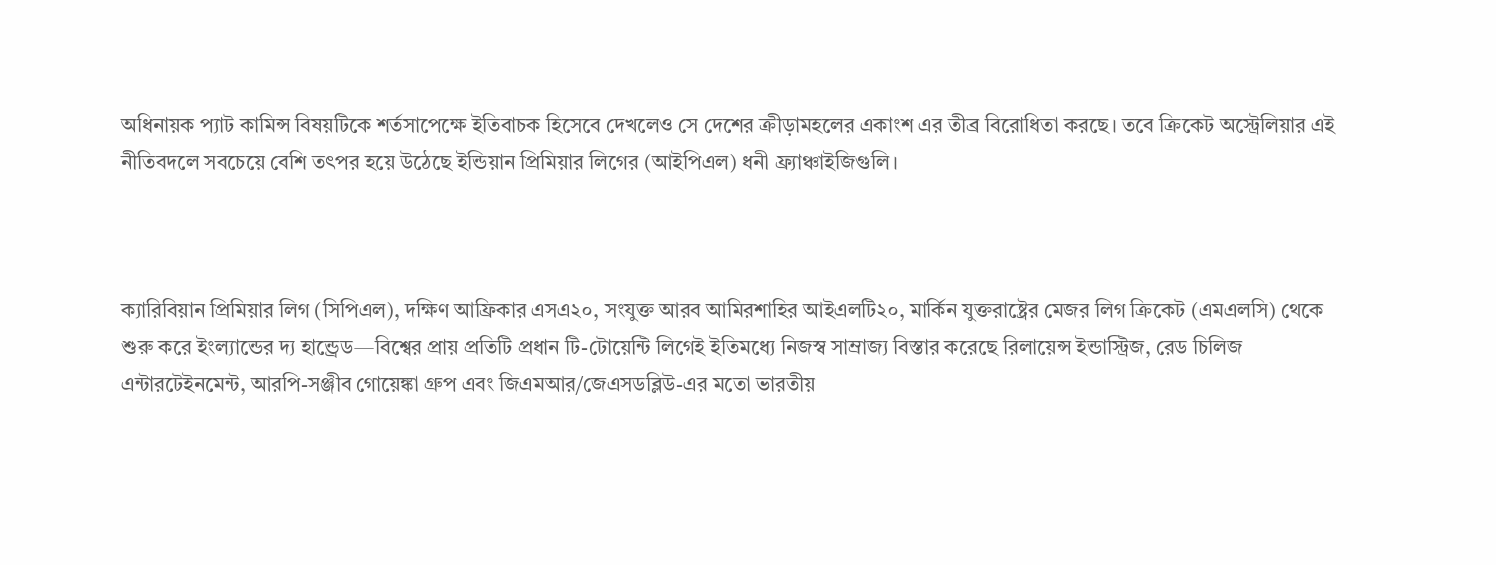অধিনায়ক প্যাট কামিন্স বিষয়টিকে শর্তসাপেক্ষে ইতিবাচক হিসেবে দেখলেও সে দেশের ক্রীড়ামহলের একাংশ এর তীব্র বিরোধিতা করছে। তবে ক্রিকেট অস্ট্রেলিয়ার এই নীতিবদলে সবচেয়ে বেশি তৎপর হয়ে উঠেছে ইন্ডিয়ান প্রিমিয়ার লিগের (আইপিএল) ধনী ফ্র্যাঞ্চাইজিগুলি।



ক্যারিবিয়ান প্রিমিয়ার লিগ (সিপিএল), দক্ষিণ আফ্রিকার এসএ২০, সংযুক্ত আরব আমিরশাহির আইএলটি২০, মার্কিন যুক্তরাষ্ট্রের মেজর লিগ ক্রিকেট (এমএলসি) থেকে শুরু করে ইংল্যান্ডের দ্য হান্ড্রেড—বিশ্বের প্রায় প্রতিটি প্রধান টি-টোয়েন্টি লিগেই ইতিমধ্যে নিজস্ব সাম্রাজ্য বিস্তার করেছে রিলায়েন্স ইন্ডাস্ট্রিজ, রেড চিলিজ এন্টারটেইনমেন্ট, আরপি-সঞ্জীব গোয়েঙ্কা গ্রুপ এবং জিএমআর/জেএসডব্লিউ-এর মতো ভারতীয়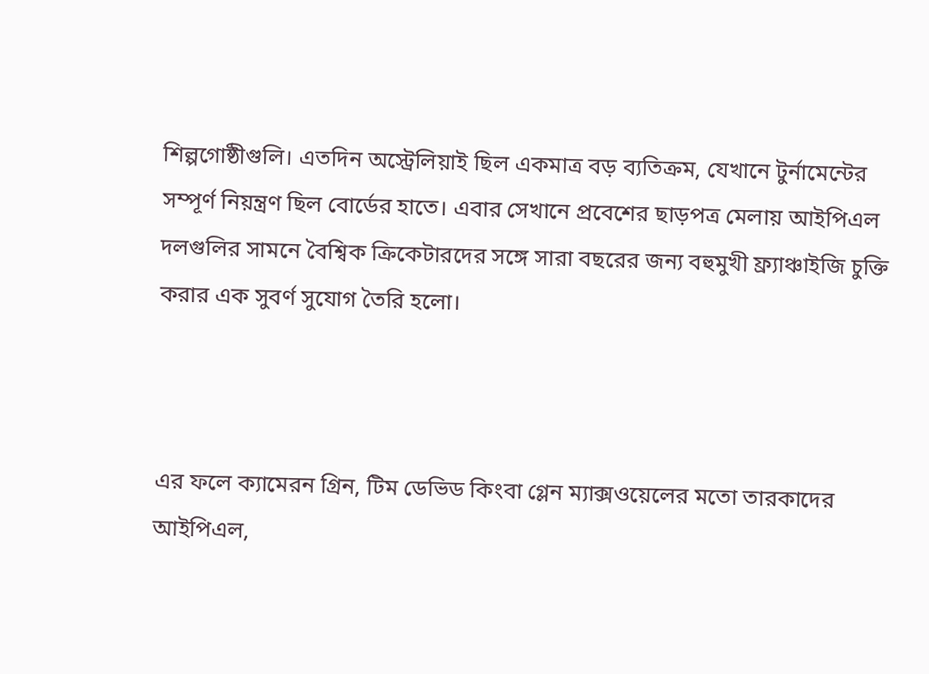শিল্পগোষ্ঠীগুলি। এতদিন অস্ট্রেলিয়াই ছিল একমাত্র বড় ব্যতিক্রম, যেখানে টুর্নামেন্টের সম্পূর্ণ নিয়ন্ত্রণ ছিল বোর্ডের হাতে। এবার সেখানে প্রবেশের ছাড়পত্র মেলায় আইপিএল দলগুলির সামনে বৈশ্বিক ক্রিকেটারদের সঙ্গে সারা বছরের জন্য বহুমুখী ফ্র্যাঞ্চাইজি চুক্তি করার এক সুবর্ণ সুযোগ তৈরি হলো।



এর ফলে ক্যামেরন গ্রিন, টিম ডেভিড কিংবা গ্লেন ম্যাক্সওয়েলের মতো তারকাদের আইপিএল,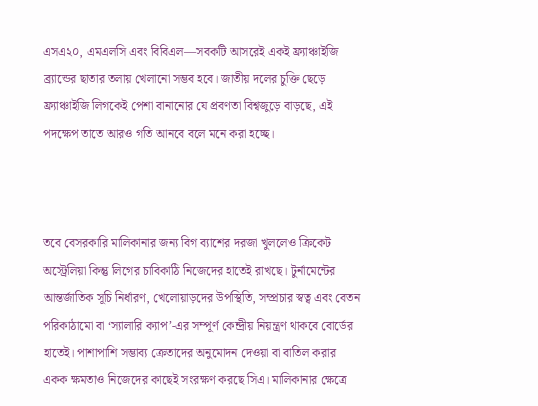এসএ২০, এমএলসি এবং বিবিএল—সবকটি আসরেই একই ফ্র্যাঞ্চাইজি ব্র্যান্ডের ছাতার তলায় খেলানো সম্ভব হবে। জাতীয় দলের চুক্তি ছেড়ে ফ্র্যাঞ্চাইজি লিগকেই পেশা বানানোর যে প্রবণতা বিশ্বজুড়ে বাড়ছে, এই পদক্ষেপ তাতে আরও গতি আনবে বলে মনে করা হচ্ছে।



তবে বেসরকারি মালিকানার জন্য বিগ ব্যাশের দরজা খুললেও ক্রিকেট অস্ট্রেলিয়া কিন্তু লিগের চাবিকাঠি নিজেদের হাতেই রাখছে। টুর্নামেন্টের আন্তর্জাতিক সূচি নির্ধারণ, খেলোয়াড়দের উপস্থিতি, সম্প্রচার স্বত্ব এবং বেতন পরিকাঠামো বা ‘স্যালারি ক্যাপ’-এর সম্পূর্ণ কেন্দ্রীয় নিয়ন্ত্রণ থাকবে বোর্ডের হাতেই। পাশাপাশি সম্ভাব্য ক্রেতাদের অনুমোদন দেওয়া বা বাতিল করার একক ক্ষমতাও নিজেদের কাছেই সংরক্ষণ করছে সিএ। মালিকানার ক্ষেত্রে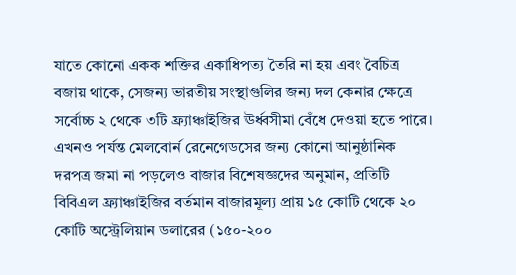যাতে কোনো একক শক্তির একাধিপত্য তৈরি না হয় এবং বৈচিত্র বজায় থাকে, সেজন্য ভারতীয় সংস্থাগুলির জন্য দল কেনার ক্ষেত্রে সর্বোচ্চ ২ থেকে ৩টি ফ্র্যাঞ্চাইজির ঊর্ধ্বসীমা বেঁধে দেওয়া হতে পারে। এখনও পর্যন্ত মেলবোর্ন রেনেগেডসের জন্য কোনো আনুষ্ঠানিক দরপত্র জমা না পড়লেও বাজার বিশেষজ্ঞদের অনুমান, প্রতিটি বিবিএল ফ্র্যাঞ্চাইজির বর্তমান বাজারমূল্য প্রায় ১৫ কোটি থেকে ২০ কোটি অস্ট্রেলিয়ান ডলারের (১৫০-২০০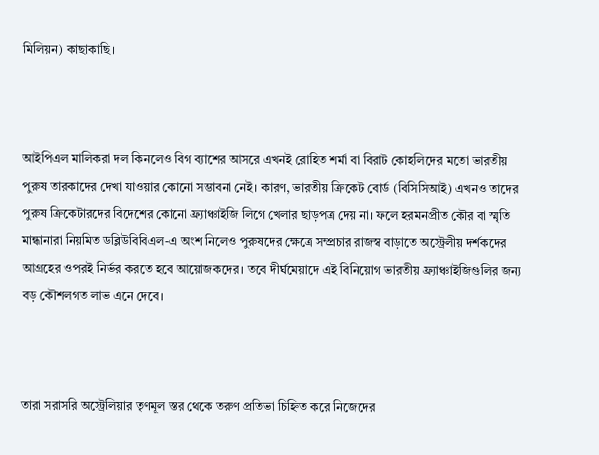মিলিয়ন) কাছাকাছি।



আইপিএল মালিকরা দল কিনলেও বিগ ব্যাশের আসরে এখনই রোহিত শর্মা বা বিরাট কোহলিদের মতো ভারতীয় পুরুষ তারকাদের দেখা যাওয়ার কোনো সম্ভাবনা নেই। কারণ, ভারতীয় ক্রিকেট বোর্ড (বিসিসিআই) এখনও তাদের পুরুষ ক্রিকেটারদের বিদেশের কোনো ফ্র্যাঞ্চাইজি লিগে খেলার ছাড়পত্র দেয় না। ফলে হরমনপ্রীত কৌর বা স্মৃতি মান্ধানারা নিয়মিত ডব্লিউবিবিএল-এ অংশ নিলেও পুরুষদের ক্ষেত্রে সম্প্রচার রাজস্ব বাড়াতে অস্ট্রেলীয় দর্শকদের আগ্রহের ওপরই নির্ভর করতে হবে আয়োজকদের। তবে দীর্ঘমেয়াদে এই বিনিয়োগ ভারতীয় ফ্র্যাঞ্চাইজিগুলির জন্য বড় কৌশলগত লাভ এনে দেবে।



তারা সরাসরি অস্ট্রেলিয়ার তৃণমূল স্তর থেকে তরুণ প্রতিভা চিহ্নিত করে নিজেদের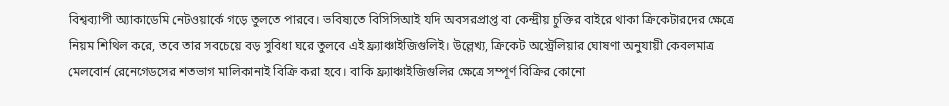বিশ্বব্যাপী অ্যাকাডেমি নেটওয়ার্কে গড়ে তুলতে পারবে। ভবিষ্যতে বিসিসিআই যদি অবসরপ্রাপ্ত বা কেন্দ্রীয় চুক্তির বাইরে থাকা ক্রিকেটারদের ক্ষেত্রে নিয়ম শিথিল করে, তবে তার সবচেয়ে বড় সুবিধা ঘরে তুলবে এই ফ্র্যাঞ্চাইজিগুলিই। উল্লেখ্য, ক্রিকেট অস্ট্রেলিয়ার ঘোষণা অনুযায়ী কেবলমাত্র মেলবোর্ন রেনেগেডসের শতভাগ মালিকানাই বিক্রি করা হবে। বাকি ফ্র্যাঞ্চাইজিগুলির ক্ষেত্রে সম্পূর্ণ বিক্রির কোনো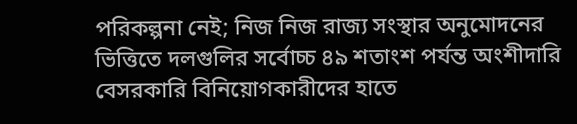পরিকল্পনা নেই; নিজ নিজ রাজ্য সংস্থার অনুমোদনের ভিত্তিতে দলগুলির সর্বোচ্চ ৪৯ শতাংশ পর্যন্ত অংশীদারি বেসরকারি বিনিয়োগকারীদের হাতে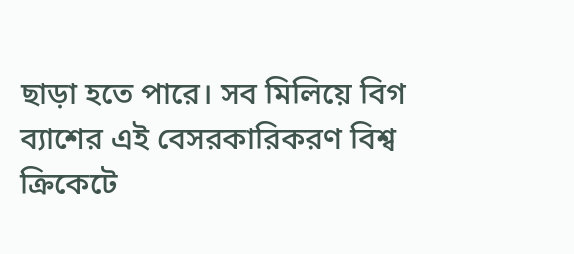ছাড়া হতে পারে। সব মিলিয়ে বিগ ব্যাশের এই বেসরকারিকরণ বিশ্ব ক্রিকেটে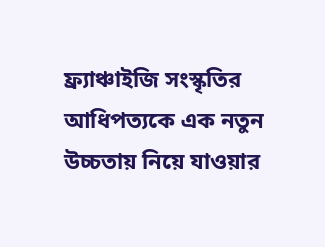ফ্র্যাঞ্চাইজি সংস্কৃতির আধিপত্যকে এক নতুন উচ্চতায় নিয়ে যাওয়ার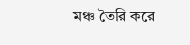মঞ্চ তৈরি করে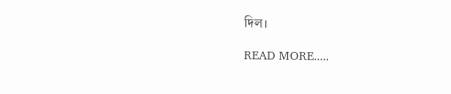দিল।

READ MORE.....